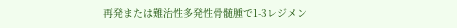再発または難治性多発性骨髄腫で1-3レジメン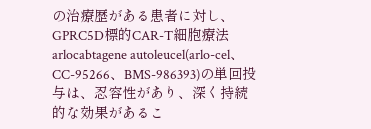の治療歴がある患者に対し、GPRC5D標的CAR-T細胞療法arlocabtagene autoleucel(arlo-cel、CC-95266、BMS-986393)の単回投与は、忍容性があり、深く持続的な効果があるこ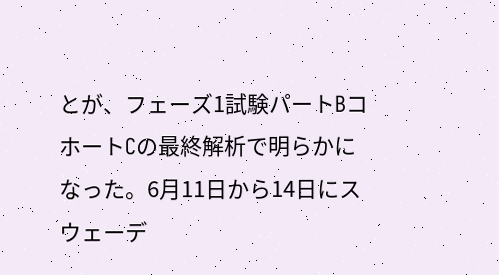とが、フェーズ1試験パートBコホートCの最終解析で明らかになった。6月11日から14日にスウェーデ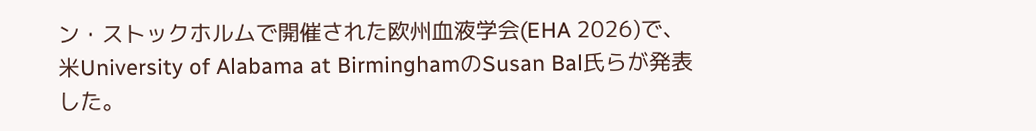ン・ストックホルムで開催された欧州血液学会(EHA 2026)で、米University of Alabama at BirminghamのSusan Bal氏らが発表した。